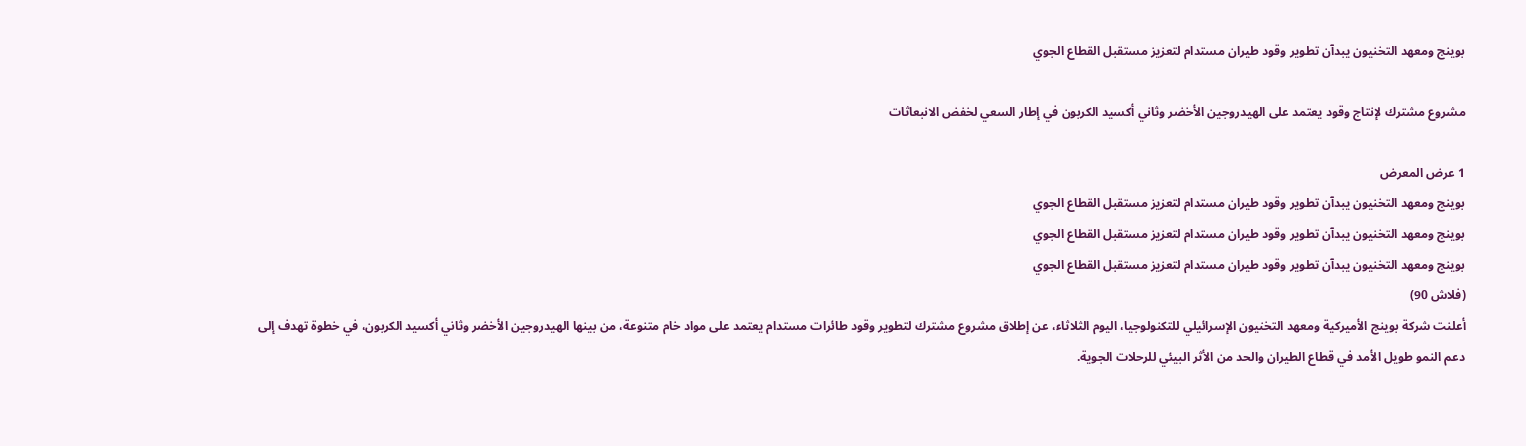بوينج ومعهد التخنيون يبدآن تطوير وقود طيران مستدام لتعزيز مستقبل القطاع الجوي

مشروع مشترك لإنتاج وقود يعتمد على الهيدروجين الأخضر وثاني أكسيد الكربون في إطار السعي لخفض الانبعاثات

1 عرض المعرض
بوينج ومعهد التخنيون يبدآن تطوير وقود طيران مستدام لتعزيز مستقبل القطاع الجوي
بوينج ومعهد التخنيون يبدآن تطوير وقود طيران مستدام لتعزيز مستقبل القطاع الجوي
بوينج ومعهد التخنيون يبدآن تطوير وقود طيران مستدام لتعزيز مستقبل القطاع الجوي
(فلاش 90)
أعلنت شركة بوينج الأميركية ومعهد التخنيون الإسرائيلي للتكنولوجيا، اليوم الثلاثاء، عن إطلاق مشروع مشترك لتطوير وقود طائرات مستدام يعتمد على مواد خام متنوعة، من بينها الهيدروجين الأخضر وثاني أكسيد الكربون، في خطوة تهدف إلى دعم النمو طويل الأمد في قطاع الطيران والحد من الأثر البيئي للرحلات الجوية.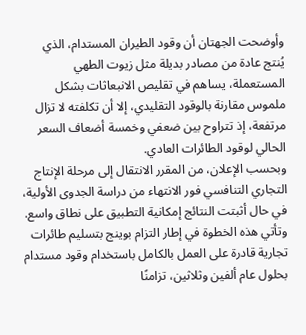وأوضحت الجهتان أن وقود الطيران المستدام، الذي يُنتج عادة من مصادر بديلة مثل زيوت الطهي المستعملة، يساهم في تقليص الانبعاثات بشكل ملموس مقارنة بالوقود التقليدي، إلا أن تكلفته لا تزال مرتفعة، إذ تتراوح بين ضعفي وخمسة أضعاف السعر الحالي لوقود الطائرات العادي.
وبحسب الإعلان، من المقرر الانتقال إلى مرحلة الإنتاج التجاري التنافسي فور الانتهاء من دراسة الجدوى الأولية، في حال أثبتت النتائج إمكانية التطبيق على نطاق واسع. وتأتي هذه الخطوة في إطار التزام بوينج بتسليم طائرات تجارية قادرة على العمل بالكامل باستخدام وقود مستدام بحلول عام ألفين وثلاثين، تزامنًا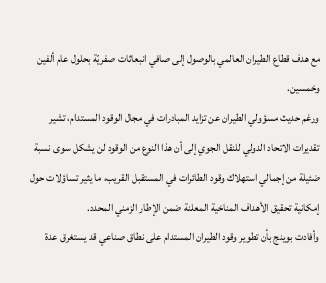مع هدف قطاع الطيران العالمي بالوصول إلى صافي انبعاثات صفريّة بحلول عام ألفين وخمسين.
ورغم حديث مسؤولي الطيران عن تزايد المبادرات في مجال الوقود المستدام، تشير تقديرات الاتحاد الدولي للنقل الجوي إلى أن هذا النوع من الوقود لن يشكل سوى نسبة ضئيلة من إجمالي استهلاك وقود الطائرات في المستقبل القريب، ما يثير تساؤلات حول إمكانية تحقيق الأهداف المناخية المعلنة ضمن الإطار الزمني المحدد.
وأفادت بوينج بأن تطوير وقود الطيران المستدام على نطاق صناعي قد يستغرق عدة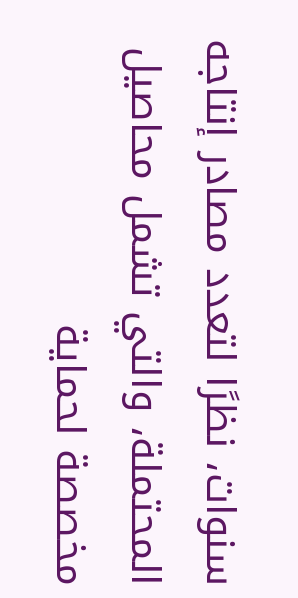سنوات، نظرًا لتعدد مصادر إنتاجه المحتملة، والتي تشمل محاصيل مخصصة لحماية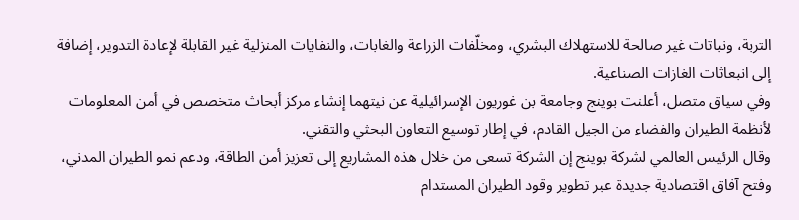التربة، ونباتات غير صالحة للاستهلاك البشري، ومخلّفات الزراعة والغابات، والنفايات المنزلية غير القابلة لإعادة التدوير، إضافة إلى انبعاثات الغازات الصناعية.
وفي سياق متصل، أعلنت بوينج وجامعة بن غوريون الإسرائيلية عن نيتهما إنشاء مركز أبحاث متخصص في أمن المعلومات لأنظمة الطيران والفضاء من الجيل القادم، في إطار توسيع التعاون البحثي والتقني.
وقال الرئيس العالمي لشركة بوينج إن الشركة تسعى من خلال هذه المشاريع إلى تعزيز أمن الطاقة، ودعم نمو الطيران المدني، وفتح آفاق اقتصادية جديدة عبر تطوير وقود الطيران المستدام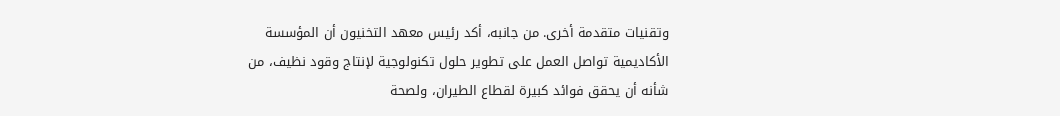وتقنيات متقدمة أخرى. من جانبه، أكد رئيس معهد التخنيون أن المؤسسة الأكاديمية تواصل العمل على تطوير حلول تكنولوجية لإنتاج وقود نظيف، من شأنه أن يحقق فوائد كبيرة لقطاع الطيران، ولصحة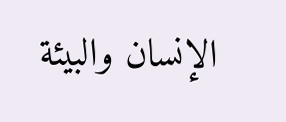الإنسان والبيئة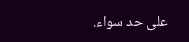على حد سواء.